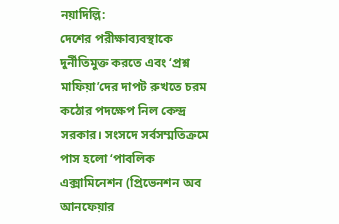নয়াদিল্লি:
দেশের পরীক্ষাব্যবস্থাকে দুর্নীতিমুক্ত করতে এবং ‘প্রশ্ন মাফিয়া’দের দাপট রুখতে চরম কঠোর পদক্ষেপ নিল কেন্দ্র সরকার। সংসদে সর্বসম্মতিক্রমে পাস হলো ‘পাবলিক এক্সামিনেশন (প্রিভেনশন অব আনফেয়ার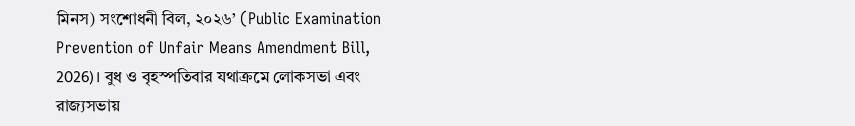মিনস) সংশোধনী বিল, ২০২৬’ (Public Examination Prevention of Unfair Means Amendment Bill, 2026)। বুধ ও বৃহস্পতিবার যথাক্রমে লোকসভা এবং রাজ্যসভায়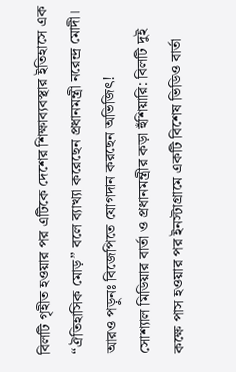বিলটি গৃহীত হওয়ার পর এটিকে দেশের শিক্ষাব্যবস্থার ইতিহাসে এক “ঐতিহাসিক মোড়” বলে ব্যাখ্যা করেছেন প্রধানমন্ত্রী নরেন্দ্র মোদী।
আরও পড়ুনঃ বিজেপিতে যোগদান করছেন অভিজিৎ!
সোশ্যাল মিডিয়ার বার্তা ও প্রধানমন্ত্রীর কড়া হুঁশিয়ারি: বিলটি দুই কক্ষে পাস হওয়ার পর ইনস্টাগ্রামে একটি বিশেষ ভিডিও বার্তা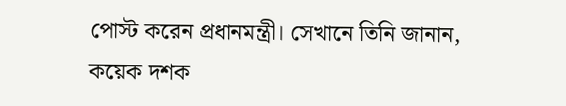পোস্ট করেন প্রধানমন্ত্রী। সেখানে তিনি জানান, কয়েক দশক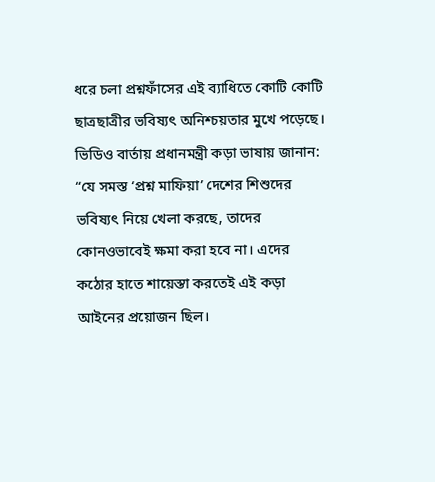ধরে চলা প্রশ্নফাঁসের এই ব্যাধিতে কোটি কোটি ছাত্রছাত্রীর ভবিষ্যৎ অনিশ্চয়তার মুখে পড়েছে।
ভিডিও বার্তায় প্রধানমন্ত্রী কড়া ভাষায় জানান:
“যে সমস্ত ‘প্রশ্ন মাফিয়া’ দেশের শিশুদের ভবিষ্যৎ নিয়ে খেলা করছে, তাদের কোনওভাবেই ক্ষমা করা হবে না। এদের কঠোর হাতে শায়েস্তা করতেই এই কড়া আইনের প্রয়োজন ছিল।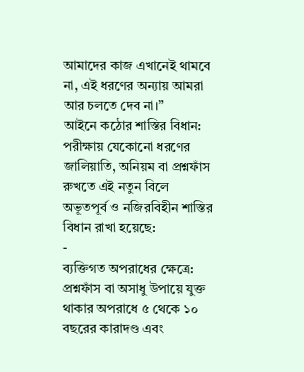আমাদের কাজ এখানেই থামবে না, এই ধরণের অন্যায় আমরা আর চলতে দেব না।”
আইনে কঠোর শাস্তির বিধান: পরীক্ষায় যেকোনো ধরণের জালিয়াতি, অনিয়ম বা প্রশ্নফাঁস রুখতে এই নতুন বিলে অভূতপূর্ব ও নজিরবিহীন শাস্তির বিধান রাখা হয়েছে:
-
ব্যক্তিগত অপরাধের ক্ষেত্রে: প্রশ্নফাঁস বা অসাধু উপায়ে যুক্ত থাকার অপরাধে ৫ থেকে ১০ বছরের কারাদণ্ড এবং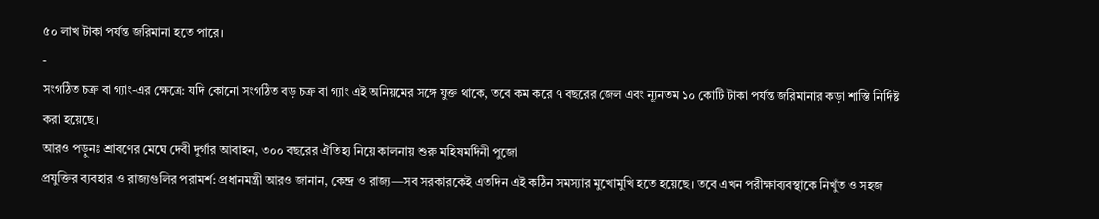৫০ লাখ টাকা পর্যন্ত জরিমানা হতে পারে।
-
সংগঠিত চক্র বা গ্যাং-এর ক্ষেত্রে: যদি কোনো সংগঠিত বড় চক্র বা গ্যাং এই অনিয়মের সঙ্গে যুক্ত থাকে, তবে কম করে ৭ বছরের জেল এবং ন্যূনতম ১০ কোটি টাকা পর্যন্ত জরিমানার কড়া শাস্তি নির্দিষ্ট করা হয়েছে।
আরও পড়ুনঃ শ্রাবণের মেঘে দেবী দুর্গার আবাহন, ৩০০ বছরের ঐতিহ্য নিয়ে কালনায় শুরু মহিষমর্দিনী পুজো
প্রযুক্তির ব্যবহার ও রাজ্যগুলির পরামর্শ: প্রধানমন্ত্রী আরও জানান, কেন্দ্র ও রাজ্য—সব সরকারকেই এতদিন এই কঠিন সমস্যার মুখোমুখি হতে হয়েছে। তবে এখন পরীক্ষাব্যবস্থাকে নিখুঁত ও সহজ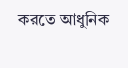করতে আধুনিক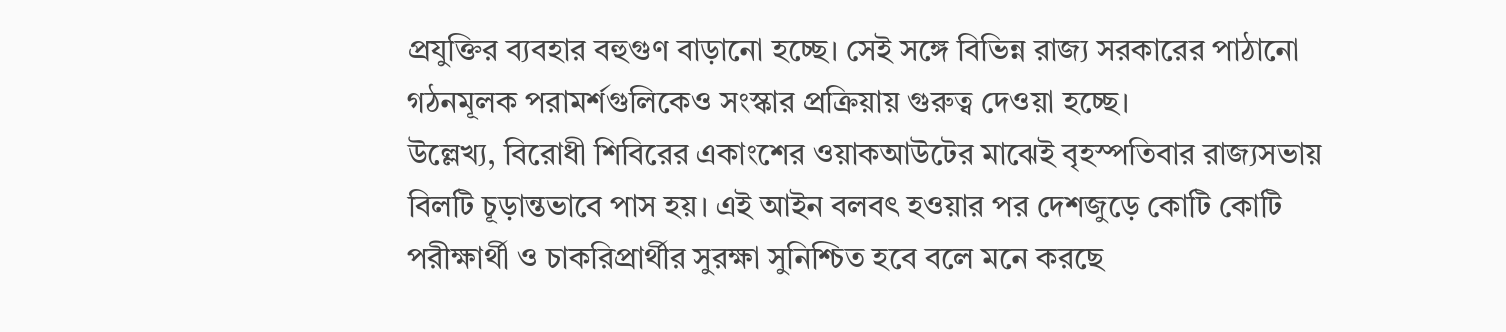প্রযুক্তির ব্যবহার বহুগুণ বাড়ানো হচ্ছে। সেই সঙ্গে বিভিন্ন রাজ্য সরকারের পাঠানো গঠনমূলক পরামর্শগুলিকেও সংস্কার প্রক্রিয়ায় গুরুত্ব দেওয়া হচ্ছে।
উল্লেখ্য, বিরোধী শিবিরের একাংশের ওয়াকআউটের মাঝেই বৃহস্পতিবার রাজ্যসভায় বিলটি চূড়ান্তভাবে পাস হয়। এই আইন বলবৎ হওয়ার পর দেশজুড়ে কোটি কোটি পরীক্ষার্থী ও চাকরিপ্রার্থীর সুরক্ষা সুনিশ্চিত হবে বলে মনে করছে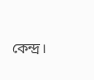কেন্দ্র।